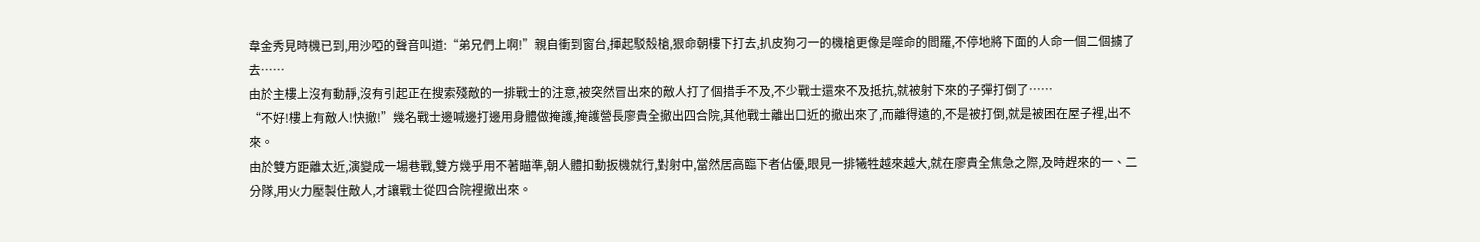韋金秀見時機已到,用沙啞的聲音叫道:“弟兄們上啊!”親自衝到窗台,揮起駁殼槍,狠命朝樓下打去,扒皮狗刁一的機槍更像是噬命的閻羅,不停地將下面的人命一個二個擄了去……
由於主樓上沒有動靜,沒有引起正在搜索殘敵的一排戰士的注意,被突然冒出來的敵人打了個措手不及,不少戰士還來不及抵抗,就被射下來的子彈打倒了……
“不好!樓上有敵人!快撤!”幾名戰士邊喊邊打邊用身體做掩護,掩護營長廖貴全撤出四合院,其他戰士離出口近的撤出來了,而離得遠的,不是被打倒,就是被困在屋子裡,出不來。
由於雙方距離太近,演變成一場巷戰,雙方幾乎用不著瞄準,朝人體扣動扳機就行,對射中,當然居高臨下者佔優,眼見一排犧牲越來越大,就在廖貴全焦急之際,及時趕來的一、二分隊,用火力壓製住敵人,才讓戰士從四合院裡撤出來。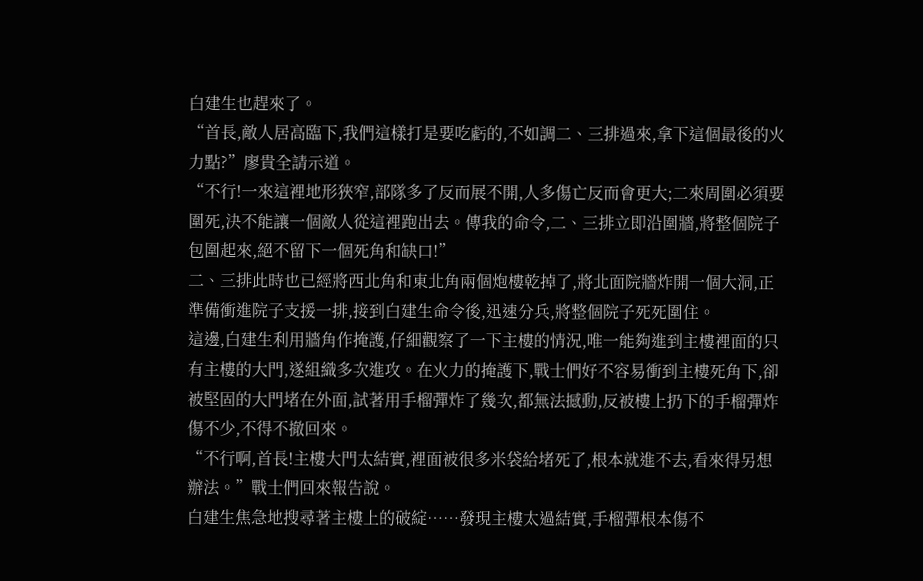白建生也趕來了。
“首長,敵人居高臨下,我們這樣打是要吃虧的,不如調二、三排過來,拿下這個最後的火力點?”廖貴全請示道。
“不行!一來這裡地形狹窄,部隊多了反而展不開,人多傷亡反而會更大;二來周圍必須要圍死,決不能讓一個敵人從這裡跑出去。傳我的命令,二、三排立即沿圍牆,將整個院子包圍起來,絕不留下一個死角和缺口!”
二、三排此時也已經將西北角和東北角兩個炮樓乾掉了,將北面院牆炸開一個大洞,正準備衝進院子支援一排,接到白建生命令後,迅速分兵,將整個院子死死圍住。
這邊,白建生利用牆角作掩護,仔細觀察了一下主樓的情況,唯一能夠進到主樓裡面的只有主樓的大門,遂組織多次進攻。在火力的掩護下,戰士們好不容易衝到主樓死角下,卻被堅固的大門堵在外面,試著用手榴彈炸了幾次,都無法撼動,反被樓上扔下的手榴彈炸傷不少,不得不撤回來。
“不行啊,首長!主樓大門太結實,裡面被很多米袋給堵死了,根本就進不去,看來得另想辦法。”戰士們回來報告說。
白建生焦急地搜尋著主樓上的破綻……發現主樓太過結實,手榴彈根本傷不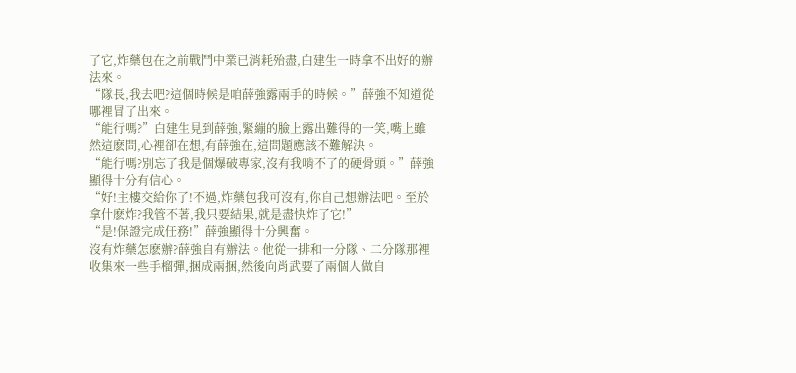了它,炸藥包在之前戰鬥中業已消耗殆盡,白建生一時拿不出好的辦法來。
“隊長,我去吧?這個時候是咱薛強露兩手的時候。”薛強不知道從哪裡冒了出來。
“能行嗎?”白建生見到薛強,緊繃的臉上露出難得的一笑,嘴上雖然這麽問,心裡卻在想,有薛強在,這問題應該不難解決。
“能行嗎?別忘了我是個爆破專家,沒有我啃不了的硬骨頭。”薛強顯得十分有信心。
“好!主樓交給你了!不過,炸藥包我可沒有,你自己想辦法吧。至於拿什麽炸?我管不著,我只要結果,就是盡快炸了它!”
“是!保證完成任務!”薛強顯得十分興奮。
沒有炸藥怎麽辦?薛強自有辦法。他從一排和一分隊、二分隊那裡收集來一些手榴彈,捆成兩捆,然後向肖武要了兩個人做自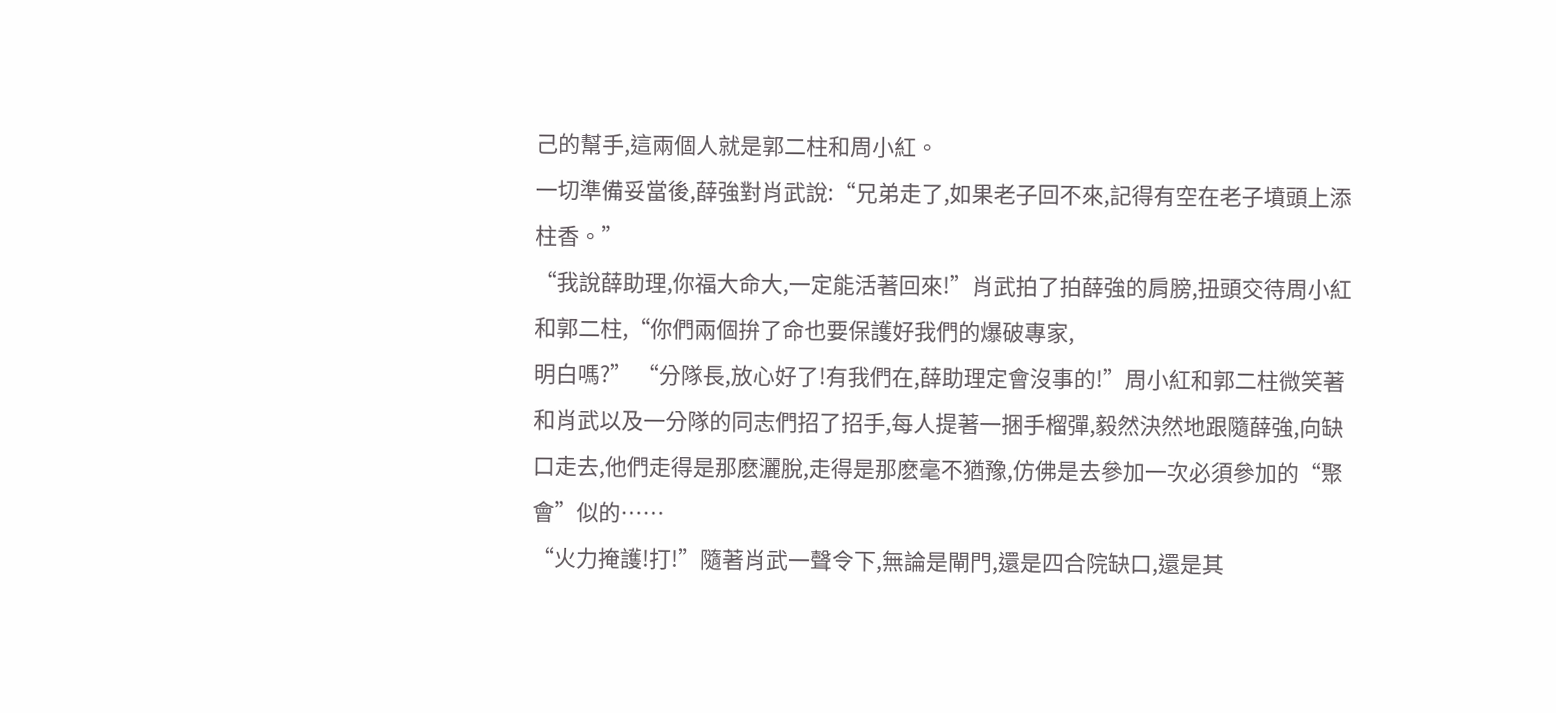己的幫手,這兩個人就是郭二柱和周小紅。
一切準備妥當後,薛強對肖武說:“兄弟走了,如果老子回不來,記得有空在老子墳頭上添柱香。”
“我說薛助理,你福大命大,一定能活著回來!”肖武拍了拍薛強的肩膀,扭頭交待周小紅和郭二柱,“你們兩個拚了命也要保護好我們的爆破專家,
明白嗎?” “分隊長,放心好了!有我們在,薛助理定會沒事的!”周小紅和郭二柱微笑著和肖武以及一分隊的同志們招了招手,每人提著一捆手榴彈,毅然決然地跟隨薛強,向缺口走去,他們走得是那麽灑脫,走得是那麽毫不猶豫,仿佛是去參加一次必須參加的“聚會”似的……
“火力掩護!打!”隨著肖武一聲令下,無論是閘門,還是四合院缺口,還是其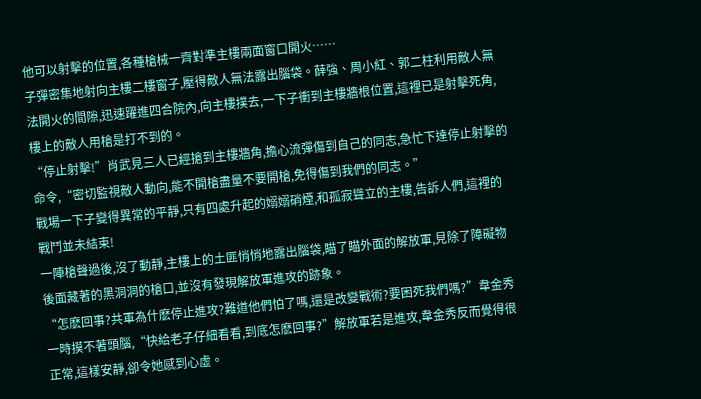他可以射擊的位置,各種槍械一齊對準主樓兩面窗口開火……
子彈密集地射向主樓二樓窗子,壓得敵人無法露出腦袋。薛強、周小紅、郭二柱利用敵人無法開火的間隙,迅速躍進四合院內,向主樓撲去,一下子衝到主樓牆根位置,這裡已是射擊死角,樓上的敵人用槍是打不到的。
“停止射擊!”肖武見三人已經搶到主樓牆角,擔心流彈傷到自己的同志,急忙下達停止射擊的命令,“密切監視敵人動向,能不開槍盡量不要開槍,免得傷到我們的同志。”
戰場一下子變得異常的平靜,只有四處升起的嫋嫋硝煙,和孤寂聳立的主樓,告訴人們,這裡的戰鬥並未結束!
一陣槍聲過後,沒了動靜,主樓上的土匪悄悄地露出腦袋,瞄了瞄外面的解放軍,見除了障礙物後面藏著的黑洞洞的槍口,並沒有發現解放軍進攻的跡象。
“怎麽回事?共軍為什麽停止進攻?難道他們怕了嗎,還是改變戰術?要困死我們嗎?”韋金秀一時摸不著頭腦,“快給老子仔細看看,到底怎麽回事?”解放軍若是進攻,韋金秀反而覺得很正常,這樣安靜,卻令她感到心虛。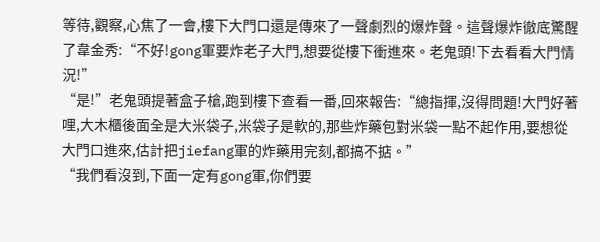等待,觀察,心焦了一會,樓下大門口還是傳來了一聲劇烈的爆炸聲。這聲爆炸徹底驚醒了韋金秀:“不好!gong軍要炸老子大門,想要從樓下衝進來。老鬼頭!下去看看大門情況!”
“是!”老鬼頭提著盒子槍,跑到樓下查看一番,回來報告:“總指揮,沒得問題!大門好著哩,大木櫃後面全是大米袋子,米袋子是軟的,那些炸藥包對米袋一點不起作用,要想從大門口進來,估計把jiefang軍的炸藥用完刻,都搞不掂。”
“我們看沒到,下面一定有gong軍,你們要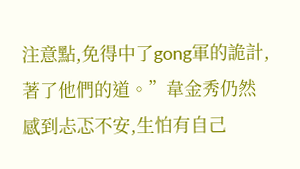注意點,免得中了gong軍的詭計,著了他們的道。”韋金秀仍然感到忐忑不安,生怕有自己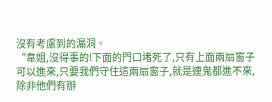沒有考慮到的漏洞。
“韋姐,沒得事的!下面的門口堵死了,只有上面兩扇窗子可以進來,只要我們守住這兩扇窗子,就是連鬼都進不來,除非他們有辦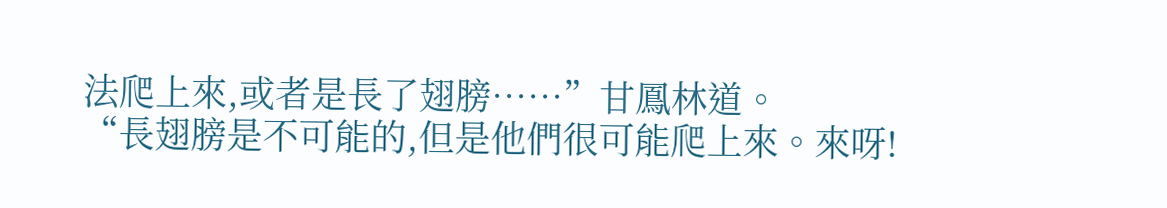法爬上來,或者是長了翅膀……”甘鳳林道。
“長翅膀是不可能的,但是他們很可能爬上來。來呀!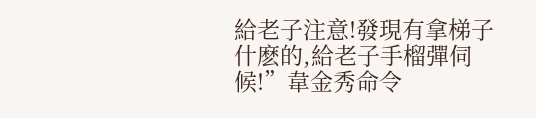給老子注意!發現有拿梯子什麽的,給老子手榴彈伺候!”韋金秀命令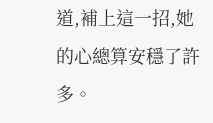道,補上這一招,她的心總算安穩了許多。